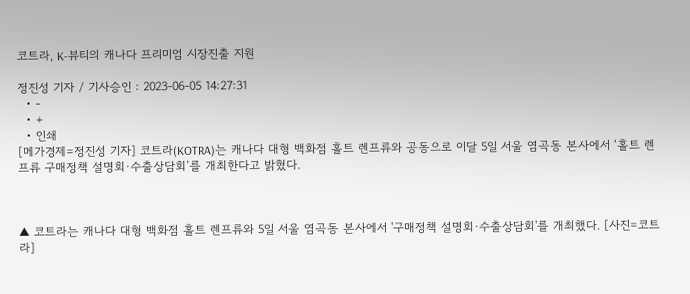코트라, K-뷰티의 캐나다 프리미엄 시장진출 지원

정진성 기자 / 기사승인 : 2023-06-05 14:27:31
  • -
  • +
  • 인쇄
[메가경제=정진성 기자] 코트라(KOTRA)는 캐나다 대형 백화점 홀트 렌프류와 공동으로 이달 5일 서울 염곡동 본사에서 ‘홀트 렌프류 구매정책 설명회·수출상담회’를 개최한다고 밝혔다.



▲ 코트라는 캐나다 대형 백화점 홀트 렌프류와 5일 서울 염곡동 본사에서 '구매정책 설명회·수출상담회'를 개최했다. [사진=코트라]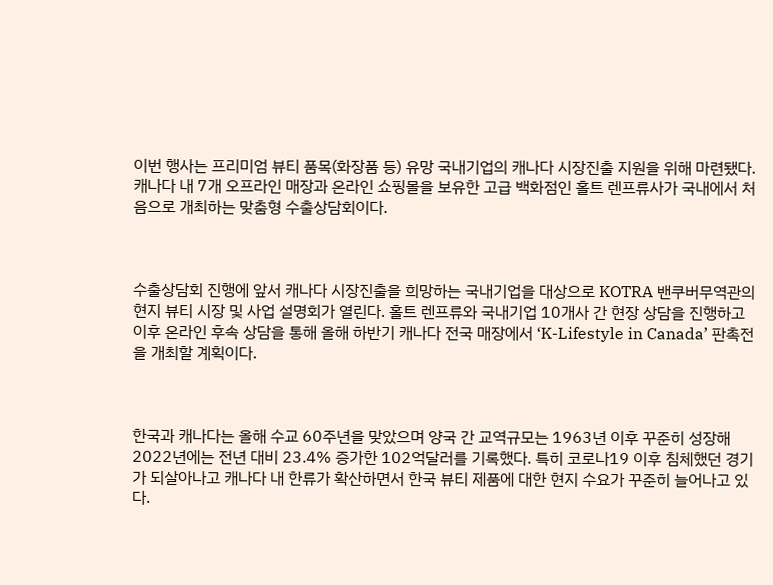이번 행사는 프리미엄 뷰티 품목(화장품 등) 유망 국내기업의 캐나다 시장진출 지원을 위해 마련됐다. 캐나다 내 7개 오프라인 매장과 온라인 쇼핑몰을 보유한 고급 백화점인 홀트 렌프류사가 국내에서 처음으로 개최하는 맞춤형 수출상담회이다.



수출상담회 진행에 앞서 캐나다 시장진출을 희망하는 국내기업을 대상으로 KOTRA 밴쿠버무역관의 현지 뷰티 시장 및 사업 설명회가 열린다. 홀트 렌프류와 국내기업 10개사 간 현장 상담을 진행하고 이후 온라인 후속 상담을 통해 올해 하반기 캐나다 전국 매장에서 ‘K-Lifestyle in Canada’ 판촉전을 개최할 계획이다.



한국과 캐나다는 올해 수교 60주년을 맞았으며 양국 간 교역규모는 1963년 이후 꾸준히 성장해 2022년에는 전년 대비 23.4% 증가한 102억달러를 기록했다. 특히 코로나19 이후 침체했던 경기가 되살아나고 캐나다 내 한류가 확산하면서 한국 뷰티 제품에 대한 현지 수요가 꾸준히 늘어나고 있다.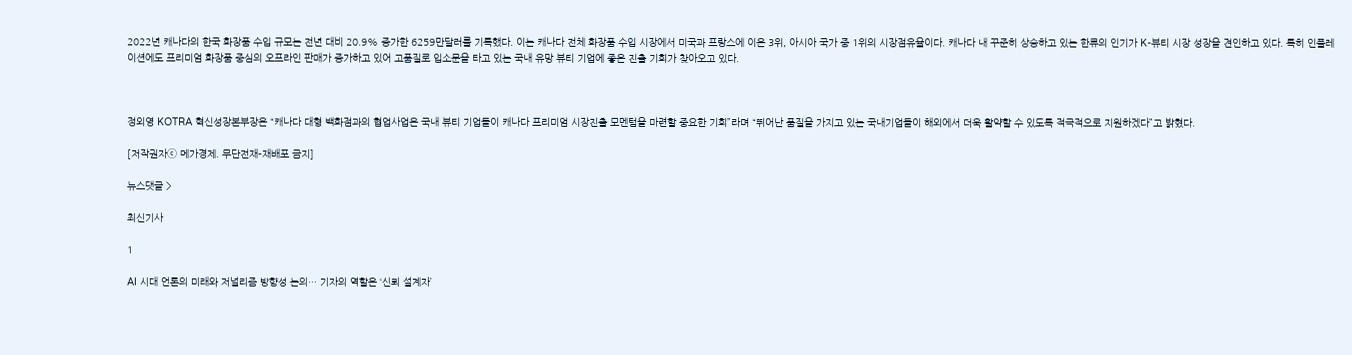2022년 캐나다의 한국 화장품 수입 규모는 전년 대비 20.9% 증가한 6259만달러를 기록했다. 이는 캐나다 전체 화장품 수입 시장에서 미국과 프랑스에 이은 3위, 아시아 국가 중 1위의 시장점유율이다. 캐나다 내 꾸준히 상승하고 있는 한류의 인기가 K-뷰티 시장 성장을 견인하고 있다. 특히 인플레이션에도 프리미엄 화장품 중심의 오프라인 판매가 증가하고 있어 고품질로 입소문을 타고 있는 국내 유망 뷰티 기업에 좋은 진출 기회가 찾아오고 있다.



정외영 KOTRA 혁신성장본부장은 “캐나다 대형 백화점과의 협업사업은 국내 뷰티 기업들이 캐나다 프리미엄 시장진출 모멘텀을 마련할 중요한 기회”라며 “뛰어난 품질을 가지고 있는 국내기업들이 해외에서 더욱 활약할 수 있도록 적극적으로 지원하겠다”고 밝혔다.

[저작권자ⓒ 메가경제. 무단전재-재배포 금지]

뉴스댓글 >

최신기사

1

AI 시대 언론의 미래와 저널리즘 방향성 논의… 기자의 역할은 ‘신뢰 설계자’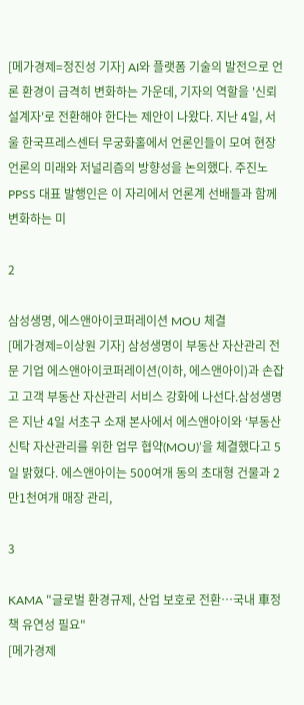[메가경제=정진성 기자] AI와 플랫폼 기술의 발전으로 언론 환경이 급격히 변화하는 가운데, 기자의 역할을 '신뢰 설계자'로 전환해야 한다는 제안이 나왔다. 지난 4일, 서울 한국프레스센터 무궁화홀에서 언론인들이 모여 현장 언론의 미래와 저널리즘의 방향성을 논의했다. 주진노 PPSS 대표 발행인은 이 자리에서 언론계 선배들과 함께 변화하는 미

2

삼성생명, 에스앤아이코퍼레이션 MOU 체결
[메가경제=이상원 기자] 삼성생명이 부동산 자산관리 전문 기업 에스앤아이코퍼레이션(이하, 에스앤아이)과 손잡고 고객 부동산 자산관리 서비스 강화에 나선다.삼성생명은 지난 4일 서초구 소재 본사에서 에스앤아이와 ‘부동산 신탁 자산관리를 위한 업무 협약(MOU)’을 체결했다고 5일 밝혔다. 에스앤아이는 500여개 동의 초대형 건물과 2만1천여개 매장 관리,

3

KAMA "글로벌 환경규제, 산업 보호로 전환…국내 車정책 유연성 필요"
[메가경제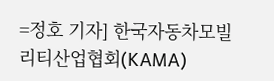=정호 기자] 한국자동차모빌리티산업협회(KAMA)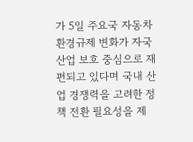가 5일 주요국 자동차 환경규제 변화가 자국 산업 보호 중심으로 재편되고 있다며 국내 산업 경쟁력을 고려한 정책 전환 필요성을 제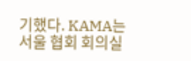기했다. KAMA는 서울 협회 회의실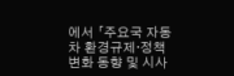에서 「주요국 자동차 환경규제·정책변화 동향 및 시사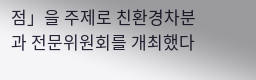점」을 주제로 친환경차분과 전문위원회를 개최했다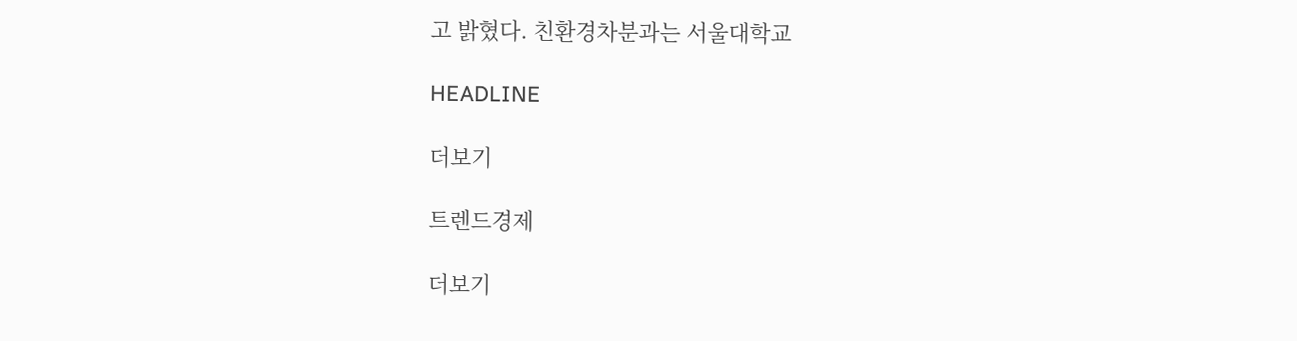고 밝혔다. 친환경차분과는 서울대학교

HEADLINE

더보기

트렌드경제

더보기